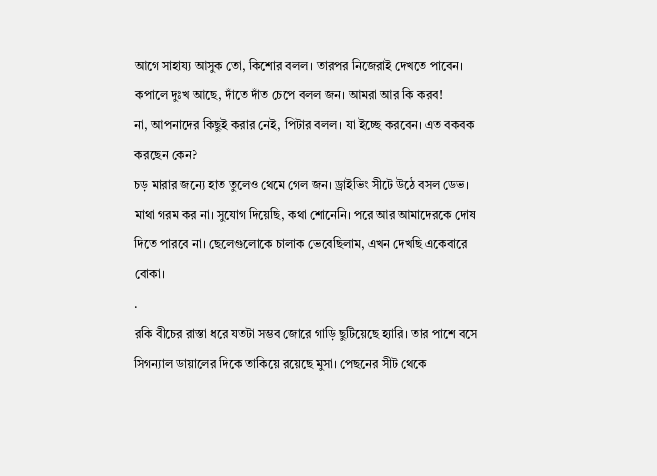আগে সাহায্য আসুক তো, কিশোর বলল। তারপর নিজেরাই দেখতে পাবেন।
কপালে দুঃখ আছে, দাঁতে দাঁত চেপে বলল জন। আমরা আর কি করব!
না, আপনাদের কিছুই করার নেই, পিটার বলল। যা ইচ্ছে করবেন। এত বকবক করছেন কেন?
চড় মারার জন্যে হাত তুলেও থেমে গেল জন। ড্রাইভিং সীটে উঠে বসল ডেভ। মাথা গরম কর না। সুযোগ দিয়েছি, কথা শোনেনি। পরে আর আমাদেরকে দোষ দিতে পারবে না। ছেলেগুলোকে চালাক ভেবেছিলাম, এখন দেখছি একেবারে বোকা।
.
রকি বীচের রাস্তা ধরে যতটা সম্ভব জোরে গাড়ি ছুটিয়েছে হ্যারি। তার পাশে বসে সিগন্যাল ডায়ালের দিকে তাকিয়ে রয়েছে মুসা। পেছনের সীট থেকে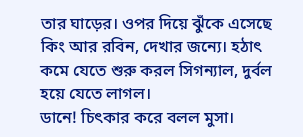তার ঘাড়ের। ওপর দিয়ে ঝুঁকে এসেছে কিং আর রবিন, দেখার জন্যে। হঠাৎ কমে যেতে শুরু করল সিগন্যাল, দুর্বল হয়ে যেতে লাগল।
ডানে! চিৎকার করে বলল মুসা।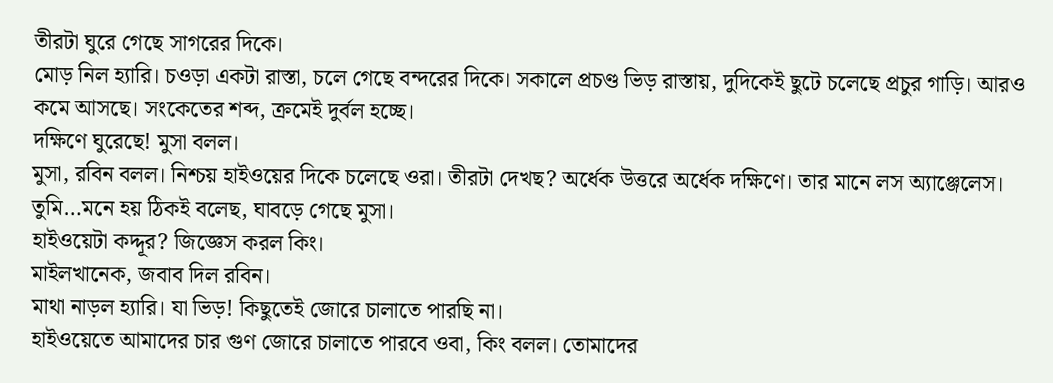তীরটা ঘুরে গেছে সাগরের দিকে।
মোড় নিল হ্যারি। চওড়া একটা রাস্তা, চলে গেছে বন্দরের দিকে। সকালে প্রচণ্ড ভিড় রাস্তায়, দুদিকেই ছুটে চলেছে প্রচুর গাড়ি। আরও কমে আসছে। সংকেতের শব্দ, ক্রমেই দুর্বল হচ্ছে।
দক্ষিণে ঘুরেছে! মুসা বলল।
মুসা, রবিন বলল। নিশ্চয় হাইওয়ের দিকে চলেছে ওরা। তীরটা দেখছ? অর্ধেক উত্তরে অর্ধেক দক্ষিণে। তার মানে লস অ্যাঞ্জেলেস।
তুমি…মনে হয় ঠিকই বলেছ, ঘাবড়ে গেছে মুসা।
হাইওয়েটা কদ্দূর? জিজ্ঞেস করল কিং।
মাইলখানেক, জবাব দিল রবিন।
মাথা নাড়ল হ্যারি। যা ভিড়! কিছুতেই জোরে চালাতে পারছি না।
হাইওয়েতে আমাদের চার গুণ জোরে চালাতে পারবে ওবা, কিং বলল। তোমাদের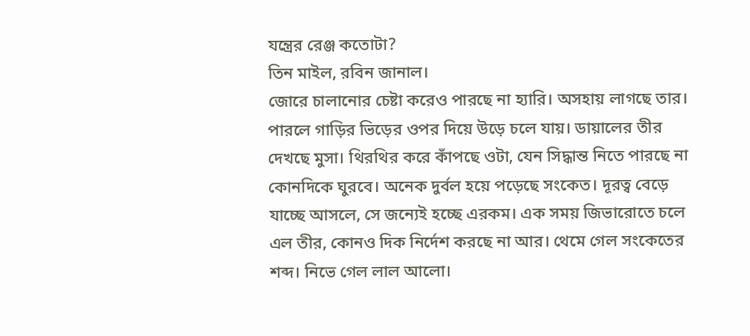যন্ত্রের রেঞ্জ কতোটা?
তিন মাইল, রবিন জানাল।
জোরে চালানোর চেষ্টা করেও পারছে না হ্যারি। অসহায় লাগছে তার। পারলে গাড়ির ভিড়ের ওপর দিয়ে উড়ে চলে যায়। ডায়ালের তীর দেখছে মুসা। থিরথির করে কাঁপছে ওটা, যেন সিদ্ধান্ত নিতে পারছে না কোনদিকে ঘুরবে। অনেক দুর্বল হয়ে পড়েছে সংকেত। দূরত্ব বেড়ে যাচ্ছে আসলে, সে জন্যেই হচ্ছে এরকম। এক সময় জিভারোতে চলে এল তীর, কোনও দিক নির্দেশ করছে না আর। থেমে গেল সংকেতের শব্দ। নিভে গেল লাল আলো।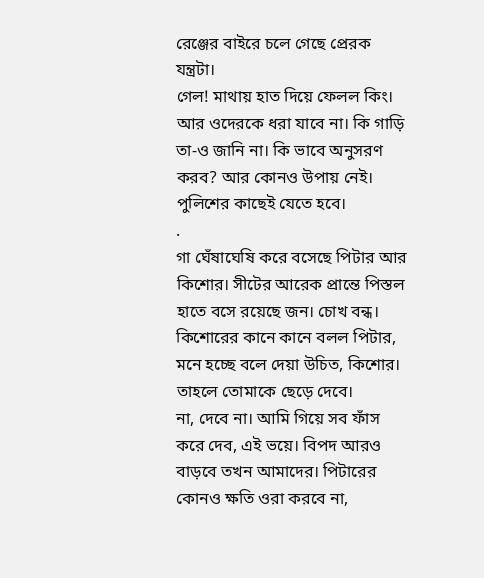রেঞ্জের বাইরে চলে গেছে প্রেরক যন্ত্রটা।
গেল! মাথায় হাত দিয়ে ফেলল কিং। আর ওদেরকে ধরা যাবে না। কি গাড়ি তা-ও জানি না। কি ভাবে অনুসরণ করব? আর কোনও উপায় নেই। পুলিশের কাছেই যেতে হবে।
.
গা ঘেঁষাঘেষি করে বসেছে পিটার আর কিশোর। সীটের আরেক প্রান্তে পিস্তল হাতে বসে রয়েছে জন। চোখ বন্ধ।
কিশোরের কানে কানে বলল পিটার, মনে হচ্ছে বলে দেয়া উচিত, কিশোর। তাহলে তোমাকে ছেড়ে দেবে।
না, দেবে না। আমি গিয়ে সব ফাঁস করে দেব, এই ভয়ে। বিপদ আরও বাড়বে তখন আমাদের। পিটারের কোনও ক্ষতি ওরা করবে না,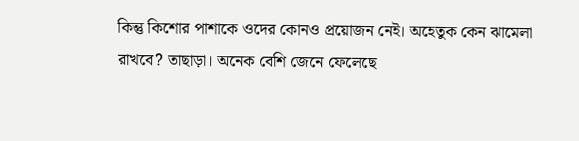কিন্তু কিশোর পাশাকে ওদের কোনও প্রয়োজন নেই। অহেতুক কেন ঝামেলা রাখবে? তাছাড়া। অনেক বেশি জেনে ফেলেছে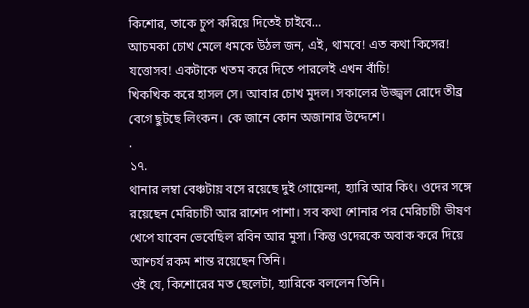কিশোর, তাকে চুপ করিয়ে দিতেই চাইবে…
আচমকা চোখ মেলে ধমকে উঠল জন, এই, থামবে! এত কথা কিসের! যত্তোসব! একটাকে খতম করে দিতে পারলেই এখন বাঁচি!
খিকখিক করে হাসল সে। আবার চোখ মুদল। সকালের উজ্জ্বল রোদে তীব্র বেগে ছুটছে লিংকন। কে জানে কোন অজানার উদ্দেশে।
.
১৭.
থানার লম্বা বেঞ্চটায় বসে রয়েছে দুই গোয়েন্দা, হ্যারি আর কিং। ওদের সঙ্গে রয়েছেন মেরিচাচী আর রাশেদ পাশা। সব কথা শোনার পর মেরিচাচী ভীষণ খেপে যাবেন ভেবেছিল রবিন আর মুসা। কিন্তু ওদেরকে অবাক করে দিয়ে আশ্চর্য রকম শান্ত রয়েছেন তিনি।
ওই যে, কিশোরের মত ছেলেটা, হ্যারিকে বললেন তিনি।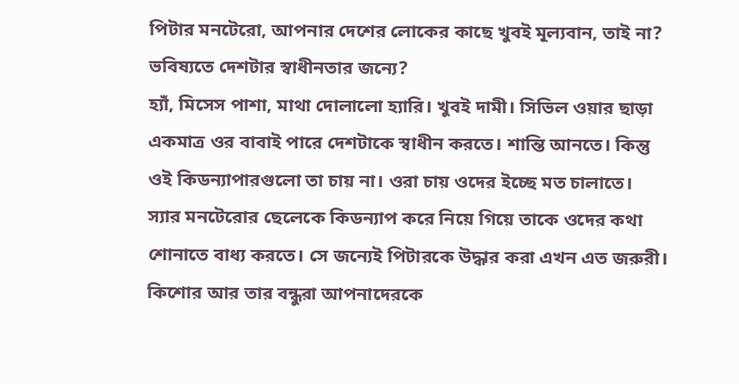পিটার মনটেরো, আপনার দেশের লোকের কাছে খুবই মূল্যবান, তাই না? ভবিষ্যতে দেশটার স্বাধীনতার জন্যে?
হ্যাঁ, মিসেস পাশা, মাথা দোলালো হ্যারি। খুবই দামী। সিভিল ওয়ার ছাড়া একমাত্র ওর বাবাই পারে দেশটাকে স্বাধীন করতে। শান্তি আনতে। কিন্তু ওই কিডন্যাপারগুলো তা চায় না। ওরা চায় ওদের ইচ্ছে মত চালাতে। স্যার মনটেরোর ছেলেকে কিডন্যাপ করে নিয়ে গিয়ে তাকে ওদের কথা শোনাতে বাধ্য করতে। সে জন্যেই পিটারকে উদ্ধার করা এখন এত জরুরী।
কিশোর আর তার বন্ধুরা আপনাদেরকে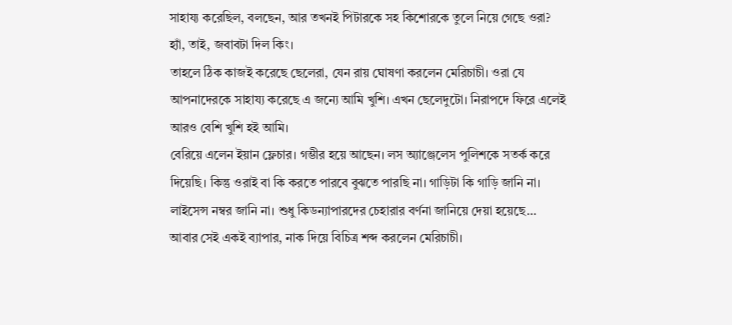সাহায্য করেছিল, বলছেন, আর তখনই পিটারকে সহ কিশোরকে তুলে নিয়ে গেছে ওরা?
হ্যাঁ, তাই, জবাবটা দিল কিং।
তাহলে ঠিক কাজই করেছে ছেলেরা, যেন রায় ঘোষণা করলেন মেরিচাচী। ওরা যে আপনাদেরকে সাহায্য করেছে এ জন্যে আমি খুশি। এখন ছেলেদুটো। নিরাপদে ফিরে এলেই আরও বেশি খুশি হই আমি।
বেরিয়ে এলেন ইয়ান ফ্লেচার। গম্ভীর হয়ে আছেন। লস অ্যাঞ্জেলেস পুলিশকে সতর্ক করে দিয়েছি। কিন্তু ওরাই বা কি করতে পারবে বুঝতে পারছি না। গাড়িটা কি গাড়ি জানি না। লাইসেন্স নম্বর জানি না। শুধু কিডন্যাপারদের চেহারার বর্ণনা জানিয়ে দেয়া হয়েছে…
আবার সেই একই ব্যাপার, নাক দিয়ে বিচিত্র শব্দ করলেন মেরিচাচী।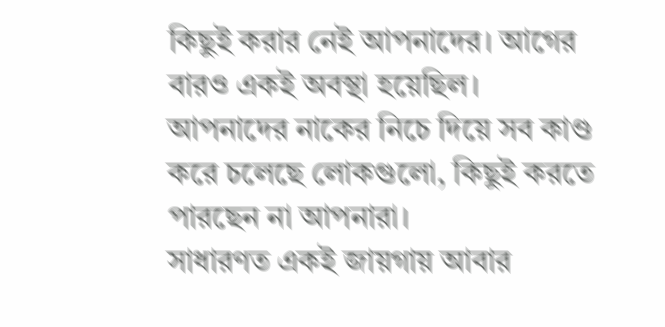কিছুই করার নেই আপনাদের। আগের বারও একই অবস্থা হয়েছিল। আপনাদের নাকের নিচে দিয়ে সব কাণ্ড করে চলেছে লোকগুলো, কিছুই করতে পারছেন না আপনারা।
সাধারণত একই জায়গায় আবার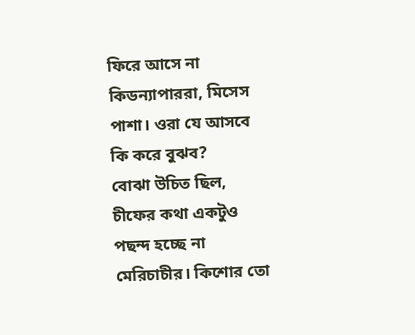ফিরে আসে না কিডন্যাপাররা, মিসেস পাশা। ওরা যে আসবে কি করে বুঝব?
বোঝা উচিত ছিল, চীফের কথা একটুও পছন্দ হচ্ছে না মেরিচাচীর। কিশোর তো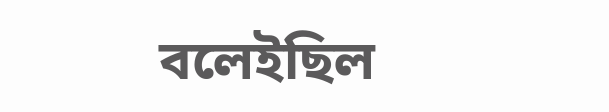বলেইছিল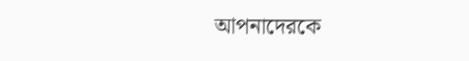আপনাদেরকে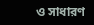ও সাধারণ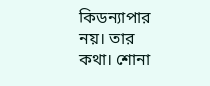কিডন্যাপার নয়। তার কথা। শোনা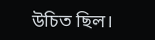উচিত ছিল।